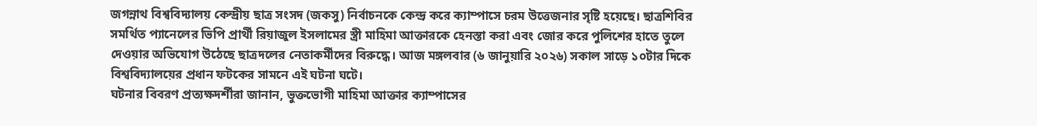জগন্নাথ বিশ্ববিদ্যালয় কেন্দ্রীয় ছাত্র সংসদ (জকসু) নির্বাচনকে কেন্দ্র করে ক্যাম্পাসে চরম উত্তেজনার সৃষ্টি হয়েছে। ছাত্রশিবির সমর্থিত প্যানেলের ভিপি প্রার্থী রিয়াজুল ইসলামের স্ত্রী মাহিমা আক্তারকে হেনস্তা করা এবং জোর করে পুলিশের হাতে তুলে দেওয়ার অভিযোগ উঠেছে ছাত্রদলের নেতাকর্মীদের বিরুদ্ধে। আজ মঙ্গলবার (৬ জানুয়ারি ২০২৬) সকাল সাড়ে ১০টার দিকে বিশ্ববিদ্যালয়ের প্রধান ফটকের সামনে এই ঘটনা ঘটে।
ঘটনার বিবরণ প্রত্যক্ষদর্শীরা জানান, ভুক্তভোগী মাহিমা আক্তার ক্যাম্পাসের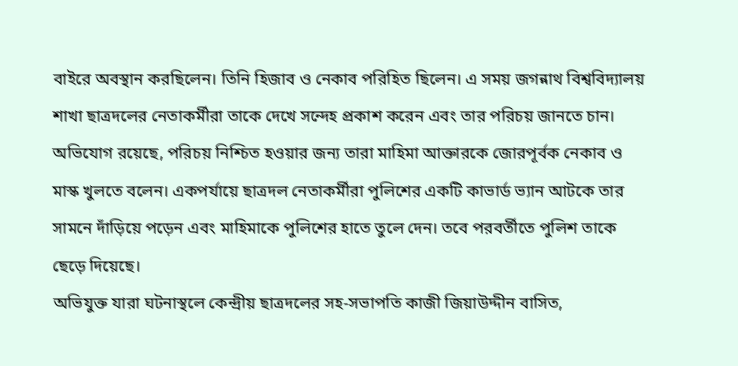বাইরে অবস্থান করছিলেন। তিনি হিজাব ও নেকাব পরিহিত ছিলেন। এ সময় জগন্নাথ বিশ্ববিদ্যালয় শাখা ছাত্রদলের নেতাকর্মীরা তাকে দেখে সন্দেহ প্রকাশ করেন এবং তার পরিচয় জানতে চান। অভিযোগ রয়েছে, পরিচয় নিশ্চিত হওয়ার জন্য তারা মাহিমা আক্তারকে জোরপূর্বক নেকাব ও মাস্ক খুলতে বলেন। একপর্যায়ে ছাত্রদল নেতাকর্মীরা পুলিশের একটি কাভার্ড ভ্যান আটকে তার সামনে দাঁড়িয়ে পড়েন এবং মাহিমাকে পুলিশের হাতে তুলে দেন। তবে পরবর্তীতে পুলিশ তাকে ছেড়ে দিয়েছে।
অভিযুক্ত যারা ঘটনাস্থলে কেন্দ্রীয় ছাত্রদলের সহ-সভাপতি কাজী জিয়াউদ্দীন বাসিত,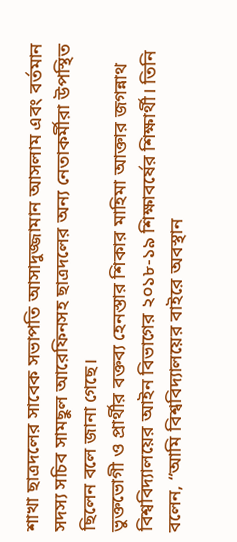শাখা ছাত্রদলের সাবেক সভাপতি আসাদুজ্জামান আসলাম এবং বর্তমান সদস্য সচিব সামছুল আরেফিনসহ ছাত্রদলের অন্য নেতাকর্মীরা উপস্থিত ছিলেন বলে জানা গেছে।
ভুক্তভোগী ও প্রার্থীর বক্তব্য হেনস্তার শিকার মাহিমা আক্তার জগন্নাথ বিশ্ববিদ্যালয়ের আইন বিভাগের ২০১৮-১৯ শিক্ষাবর্ষের শিক্ষার্থী। তিনি বলেন, “আমি বিশ্ববিদ্যালয়ের বাইরে অবস্থান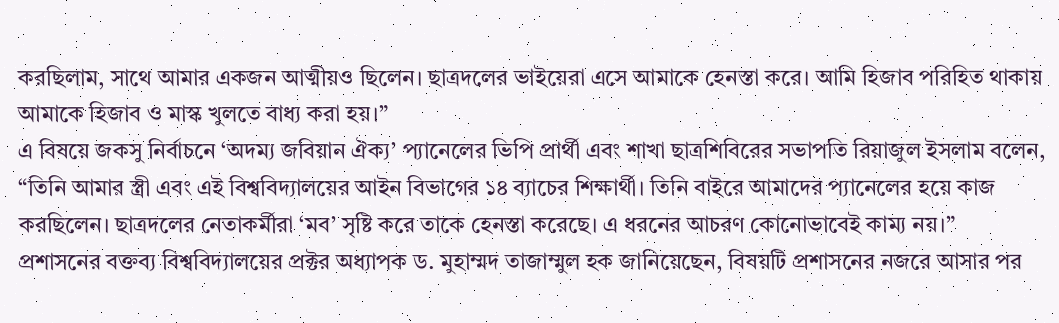করছিলাম, সাথে আমার একজন আত্মীয়ও ছিলেন। ছাত্রদলের ভাইয়েরা এসে আমাকে হেনস্তা করে। আমি হিজাব পরিহিত থাকায় আমাকে হিজাব ও মাস্ক খুলতে বাধ্য করা হয়।”
এ বিষয়ে জকসু নির্বাচনে ‘অদম্য জবিয়ান ঐক্য’ প্যানেলের ভিপি প্রার্থী এবং শাখা ছাত্রশিবিরের সভাপতি রিয়াজুল ইসলাম বলেন, “তিনি আমার স্ত্রী এবং এই বিশ্ববিদ্যালয়ের আইন বিভাগের ১৪ ব্যাচের শিক্ষার্থী। তিনি বাইরে আমাদের প্যানেলের হয়ে কাজ করছিলেন। ছাত্রদলের নেতাকর্মীরা ‘মব’ সৃষ্টি করে তাকে হেনস্তা করেছে। এ ধরনের আচরণ কোনোভাবেই কাম্য নয়।”
প্রশাসনের বক্তব্য বিশ্ববিদ্যালয়ের প্রক্টর অধ্যাপক ড. মুহাম্মদ তাজাম্মুল হক জানিয়েছেন, বিষয়টি প্রশাসনের নজরে আসার পর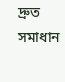দ্রুত সমাধান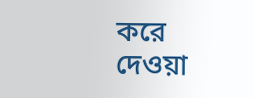করে দেওয়া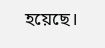হয়েছে।